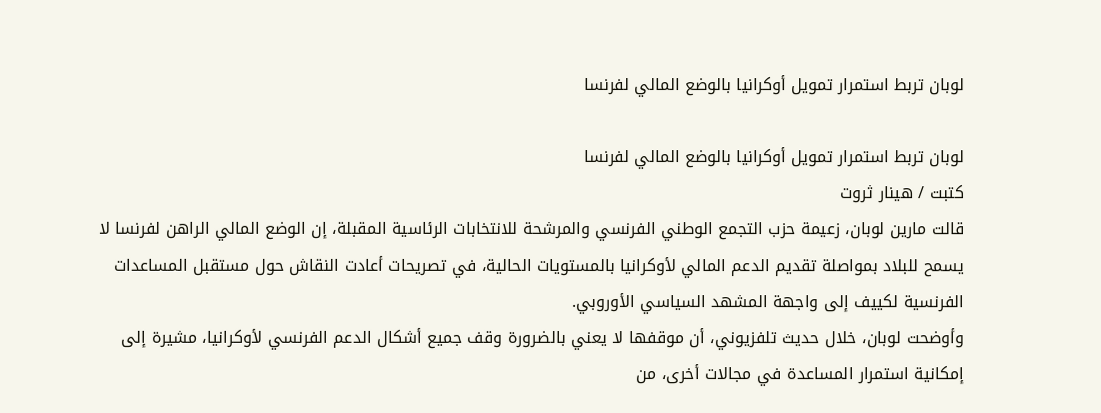لوبان تربط استمرار تمويل أوكرانيا بالوضع المالي لفرنسا

لوبان تربط استمرار تمويل أوكرانيا بالوضع المالي لفرنسا
كتبت / هينار ثروت
قالت مارين لوبان، زعيمة حزب التجمع الوطني الفرنسي والمرشحة للانتخابات الرئاسية المقبلة، إن الوضع المالي الراهن لفرنسا لا يسمح للبلاد بمواصلة تقديم الدعم المالي لأوكرانيا بالمستويات الحالية، في تصريحات أعادت النقاش حول مستقبل المساعدات الفرنسية لكييف إلى واجهة المشهد السياسي الأوروبي.
وأوضحت لوبان، خلال حديث تلفزيوني، أن موقفها لا يعني بالضرورة وقف جميع أشكال الدعم الفرنسي لأوكرانيا، مشيرة إلى إمكانية استمرار المساعدة في مجالات أخرى، من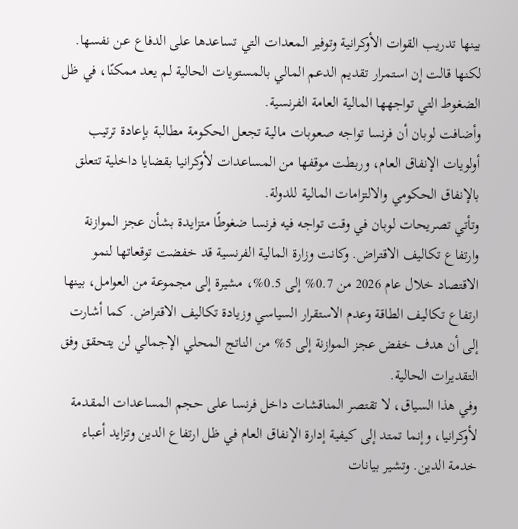بينها تدريب القوات الأوكرانية وتوفير المعدات التي تساعدها على الدفاع عن نفسها. لكنها قالت إن استمرار تقديم الدعم المالي بالمستويات الحالية لم يعد ممكنًا، في ظل الضغوط التي تواجهها المالية العامة الفرنسية.
وأضافت لوبان أن فرنسا تواجه صعوبات مالية تجعل الحكومة مطالبة بإعادة ترتيب أولويات الإنفاق العام، وربطت موقفها من المساعدات لأوكرانيا بقضايا داخلية تتعلق بالإنفاق الحكومي والالتزامات المالية للدولة.
وتأتي تصريحات لوبان في وقت تواجه فيه فرنسا ضغوطًا متزايدة بشأن عجز الموازنة وارتفاع تكاليف الاقتراض. وكانت وزارة المالية الفرنسية قد خفضت توقعاتها لنمو الاقتصاد خلال عام 2026 من 0.7% إلى 0.5%، مشيرة إلى مجموعة من العوامل، بينها ارتفاع تكاليف الطاقة وعدم الاستقرار السياسي وزيادة تكاليف الاقتراض. كما أشارت إلى أن هدف خفض عجز الموازنة إلى 5% من الناتج المحلي الإجمالي لن يتحقق وفق التقديرات الحالية.
وفي هذا السياق، لا تقتصر المناقشات داخل فرنسا على حجم المساعدات المقدمة لأوكرانيا، وإنما تمتد إلى كيفية إدارة الإنفاق العام في ظل ارتفاع الدين وتزايد أعباء خدمة الدين. وتشير بيانات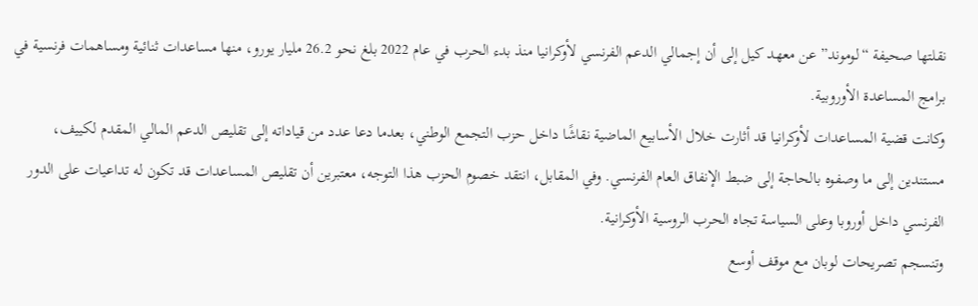نقلتها صحيفة “لوموند” عن معهد كيل إلى أن إجمالي الدعم الفرنسي لأوكرانيا منذ بدء الحرب في عام 2022 بلغ نحو 26.2 مليار يورو، منها مساعدات ثنائية ومساهمات فرنسية في برامج المساعدة الأوروبية.
وكانت قضية المساعدات لأوكرانيا قد أثارت خلال الأسابيع الماضية نقاشًا داخل حزب التجمع الوطني، بعدما دعا عدد من قياداته إلى تقليص الدعم المالي المقدم لكييف، مستندين إلى ما وصفوه بالحاجة إلى ضبط الإنفاق العام الفرنسي. وفي المقابل، انتقد خصوم الحزب هذا التوجه، معتبرين أن تقليص المساعدات قد تكون له تداعيات على الدور الفرنسي داخل أوروبا وعلى السياسة تجاه الحرب الروسية الأوكرانية.
وتنسجم تصريحات لوبان مع موقف أوسع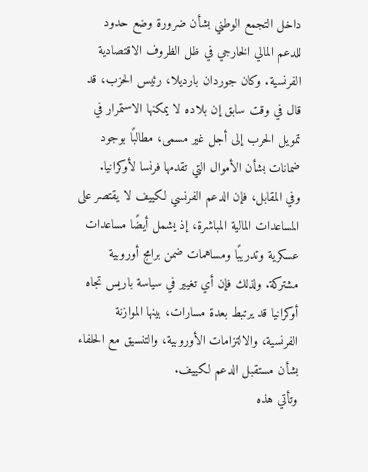داخل التجمع الوطني بشأن ضرورة وضع حدود للدعم المالي الخارجي في ظل الظروف الاقتصادية الفرنسية. وكان جوردان بارديلا، رئيس الحزب، قد قال في وقت سابق إن بلاده لا يمكنها الاستمرار في تمويل الحرب إلى أجل غير مسمى، مطالبًا بوجود ضمانات بشأن الأموال التي تقدمها فرنسا لأوكرانيا.
وفي المقابل، فإن الدعم الفرنسي لكييف لا يقتصر على المساعدات المالية المباشرة، إذ يشمل أيضًا مساعدات عسكرية وتدريبًا ومساهمات ضمن برامج أوروبية مشتركة. ولذلك فإن أي تغيير في سياسة باريس تجاه أوكرانيا قد يرتبط بعدة مسارات، بينها الموازنة الفرنسية، والالتزامات الأوروبية، والتنسيق مع الحلفاء بشأن مستقبل الدعم لكييف.
وتأتي هذه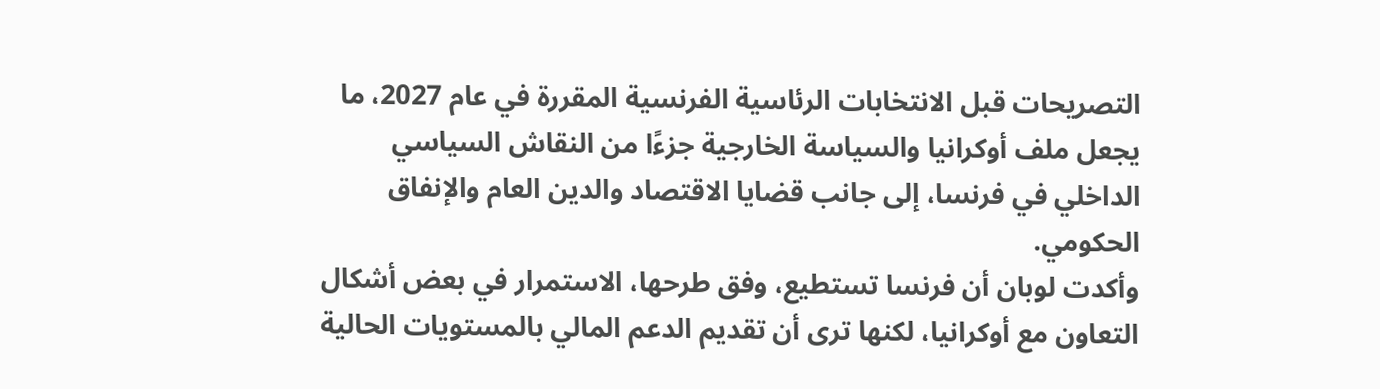التصريحات قبل الانتخابات الرئاسية الفرنسية المقررة في عام 2027، ما يجعل ملف أوكرانيا والسياسة الخارجية جزءًا من النقاش السياسي الداخلي في فرنسا، إلى جانب قضايا الاقتصاد والدين العام والإنفاق الحكومي.
وأكدت لوبان أن فرنسا تستطيع، وفق طرحها، الاستمرار في بعض أشكال التعاون مع أوكرانيا، لكنها ترى أن تقديم الدعم المالي بالمستويات الحالية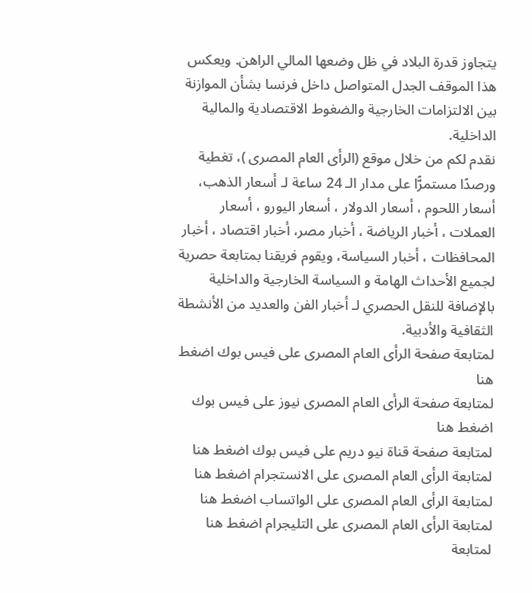يتجاوز قدرة البلاد في ظل وضعها المالي الراهن. ويعكس هذا الموقف الجدل المتواصل داخل فرنسا بشأن الموازنة بين الالتزامات الخارجية والضغوط الاقتصادية والمالية الداخلية.
نقدم لكم من خلال موقع (الرأى العام المصرى )، تغطية ورصدًا مستمرًّا على مدار الـ 24 ساعة لـ أسعار الذهب، أسعار اللحوم ، أسعار الدولار ، أسعار اليورو ، أسعار العملات ، أخبار الرياضة ، أخبار مصر، أخبار اقتصاد ، أخبار المحافظات ، أخبار السياسة، ويقوم فريقنا بمتابعة حصرية لجميع الأحداث الهامة و السياسة الخارجية والداخلية بالإضافة للنقل الحصري لـ أخبار الفن والعديد من الأنشطة الثقافية والأدبية.
لمتابعة صفحة الرأى العام المصرى على فيس بوك اضغط هنا
لمتابعة صفحة الرأى العام المصرى نيوز على فيس بوك اضغط هنا
لمتابعة صفحة قناة نيو دريم على فيس بوك اضغط هنا
لمتابعة الرأى العام المصرى على الانستجرام اضغط هنا
لمتابعة الرأى العام المصرى على الواتساب اضغط هنا
لمتابعة الرأى العام المصرى على التليجرام اضغط هنا
لمتابعة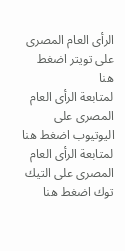الرأى العام المصرى على تويتر اضغط هنا
لمتابعة الرأى العام المصرى على اليوتيوب اضغط هنا
لمتابعة الرأى العام المصرى على التيك توك اضغط هنا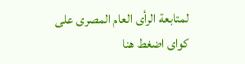لمتابعة الرأى العام المصرى على كواى اضغط هنا